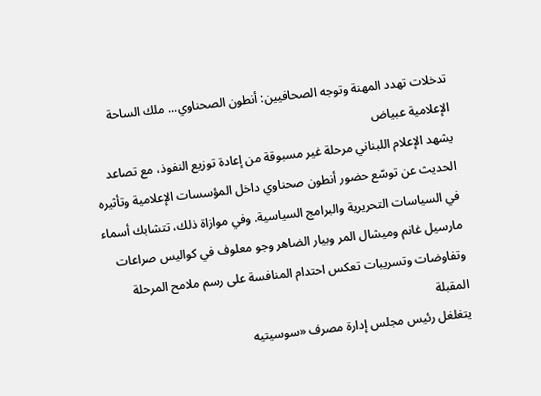تدخلات تهدد المهنة وتوجه الصحافيين: أنطون الصحناوي... ملك الساحة الإعلامية عبياض
يشهد الإعلام اللبناني مرحلة غير مسبوقة من إعادة توزيع النفوذ، مع تصاعد الحديث عن توسّع حضور أنطون صحناوي داخل المؤسسات الإعلامية وتأثيره في السياسات التحريرية والبرامج السياسية. وفي موازاة ذلك، تتشابك أسماء مارسيل غانم وميشال المر وبيار الضاهر وجو معلوف في كواليس صراعات وتفاوضات وتسريبات تعكس احتدام المنافسة على رسم ملامح المرحلة المقبلة
يتغلغل رئيس مجلس إدارة مصرف «سوسيتيه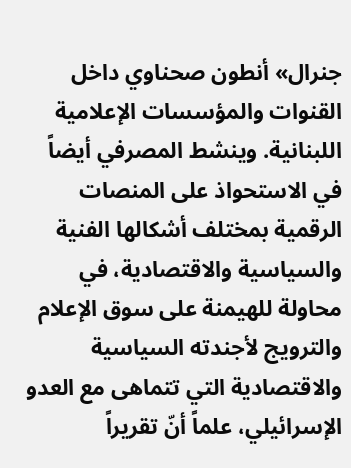جنرال» أنطون صحناوي داخل القنوات والمؤسسات الإعلامية اللبنانية. وينشط المصرفي أيضاً في الاستحواذ على المنصات الرقمية بمختلف أشكالها الفنية والسياسية والاقتصادية، في محاولة للهيمنة على سوق الإعلام والترويج لأجندته السياسية والاقتصادية التي تتماهى مع العدو الإسرائيلي، علماً أنّ تقريراً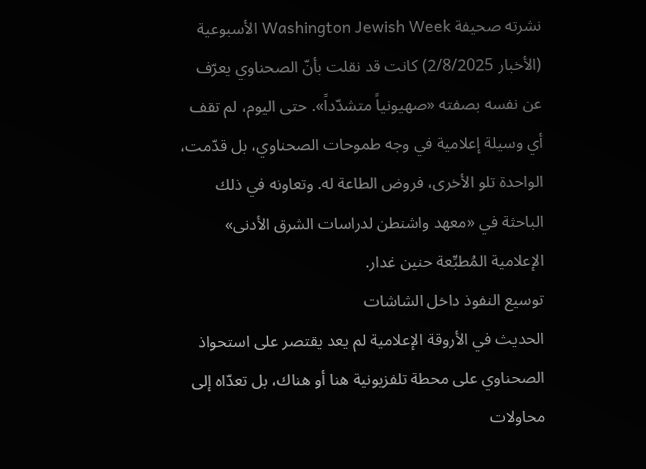نشرته صحيفة Washington Jewish Week الأسبوعية (الأخبار 2/8/2025) كانت قد نقلت بأنّ الصحناوي يعرّف عن نفسه بصفته «صهيونياً متشدّداً». حتى اليوم، لم تقف أي وسيلة إعلامية في وجه طموحات الصحناوي، بل قدّمت، الواحدة تلو الأخرى، فروض الطاعة له. وتعاونه في ذلك الباحثة في «معهد واشنطن لدراسات الشرق الأدنى» الإعلامية المُطبِّعة حنين غدار.
توسيع النفوذ داخل الشاشات
الحديث في الأروقة الإعلامية لم يعد يقتصر على استحواذ الصحناوي على محطة تلفزيونية هنا أو هناك، بل تعدّاه إلى محاولات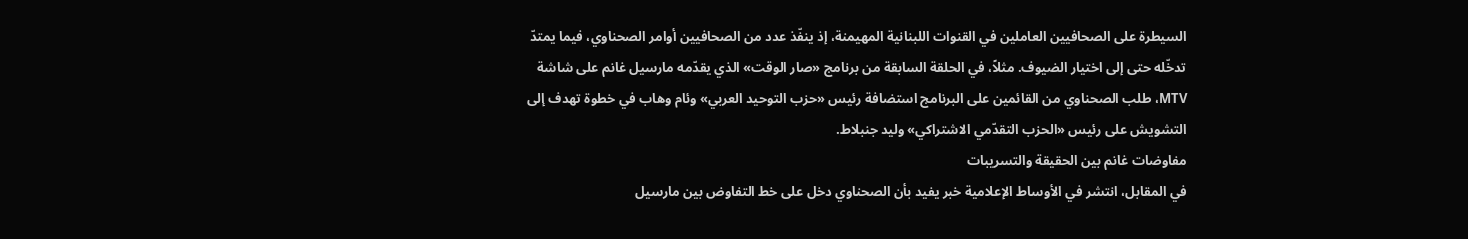السيطرة على الصحافيين العاملين في القنوات اللبنانية المهيمنة، إذ ينفّذ عدد من الصحافيين أوامر الصحناوي، فيما يمتدّ تدخّله حتى إلى اختيار الضيوف. مثلاً، في الحلقة السابقة من برنامج «صار الوقت» الذي يقدّمه مارسيل غانم على شاشة MTV، طلب الصحناوي من القائمين على البرنامج استضافة رئيس «حزب التوحيد العربي» وئام وهاب في خطوة تهدف إلى التشويش على رئيس «الحزب التقدّمي الاشتراكي» وليد جنبلاط.
مفاوضات غانم بين الحقيقة والتسريبات
في المقابل، انتشر في الأوساط الإعلامية خبر يفيد بأن الصحناوي دخل على خط التفاوض بين مارسيل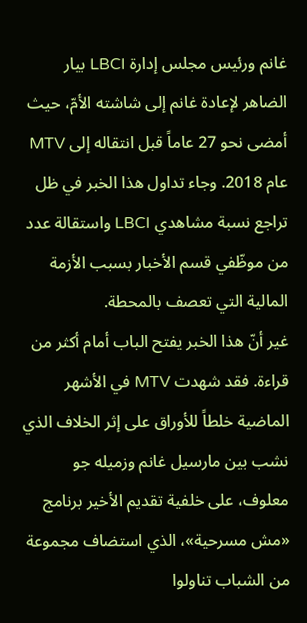غانم ورئيس مجلس إدارة LBCI بيار الضاهر لإعادة غانم إلى شاشته الأمّ، حيث أمضى نحو 27 عاماً قبل انتقاله إلى MTV عام 2018. وجاء تداول هذا الخبر في ظل تراجع نسبة مشاهدي LBCI واستقالة عدد من موظّفي قسم الأخبار بسبب الأزمة المالية التي تعصف بالمحطة.
غير أنّ هذا الخبر يفتح الباب أمام أكثر من قراءة. فقد شهدت MTV في الأشهر الماضية خلطاً للأوراق على إثر الخلاف الذي نشب بين مارسيل غانم وزميله جو معلوف، على خلفية تقديم الأخير برنامج «مش مسرحية»، الذي استضاف مجموعة من الشباب تناولوا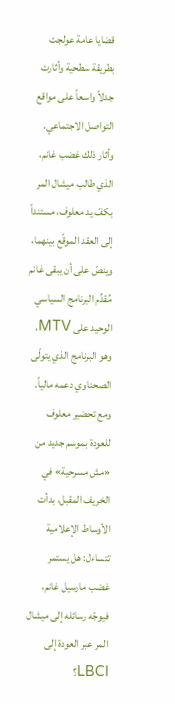قضايا عامة عولجت بطريقة سطحية وأثارت جدلاً واسعاً على مواقع التواصل الاجتماعي.
وأثار ذلك غضب غانم، الذي طالب ميشال المر بكفّ يد معلوف، مستنداً إلى العقد الموقّع بينهما، وينصّ على أن يبقى غانم مُقدِّم البرنامج السياسي الوحيد على MTV، وهو البرنامج الذي يتولّى الصحناوي دعمه مالياً. ومع تحضير معلوف للعودة بموسم جديد من «مش مسرحية» في الخريف المقبل، بدأت الأوساط الإعلامية تتساءل: هل يستمر غضب مارسيل غانم، فيوجّه رسائله إلى ميشال المر عبر العودة إلى LBCI؟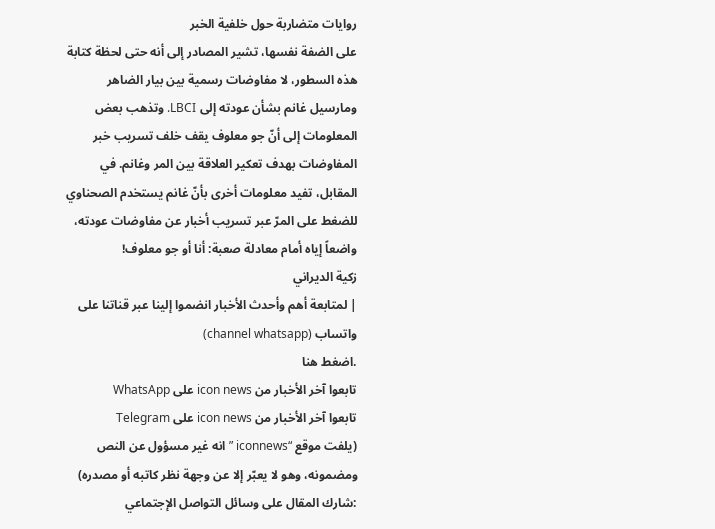روايات متضاربة حول خلفية الخبر
على الضفة نفسها، تشير المصادر إلى أنه حتى لحظة كتابة هذه السطور، لا مفاوضات رسمية بين بيار الضاهر ومارسيل غانم بشأن عودته إلى LBCI. وتذهب بعض المعلومات إلى أنّ جو معلوف يقف خلف تسريب خبر المفاوضات بهدف تعكير العلاقة بين المر وغانم. في المقابل، تفيد معلومات أخرى بأنّ غانم يستخدم الصحناوي للضغط على المرّ عبر تسريب أخبار عن مفاوضات عودته، واضعاً إياه أمام معادلة صعبة: أنا أو جو معلوف!
زكية الديراني
| لمتابعة أهم وأحدث الأخبار انضموا إلينا عبر قناتنا على واتساب (channel whatsapp)
.اضغط هنا
تابعوا آخر الأخبار من icon news على WhatsApp
تابعوا آخر الأخبار من icon news على Telegram
(يلفت موقع “iconnews ” انه غير مسؤول عن النص ومضمونه، وهو لا يعبّر إلا عن وجهة نظر كاتبه أو مصدره)
:شارك المقال على وسائل التواصل الإجتماعي